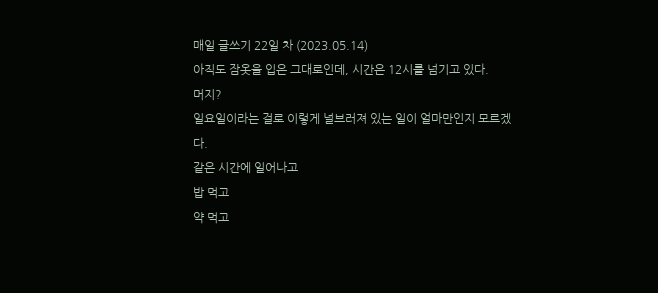매일 글쓰기 22일 차 (2023.05.14)
아직도 잠옷을 입은 그대로인데, 시간은 12시를 넘기고 있다.
머지?
일요일이라는 걸로 이렇게 널브러져 있는 일이 얼마만인지 모르겠다.
같은 시간에 일어나고
밥 먹고
약 먹고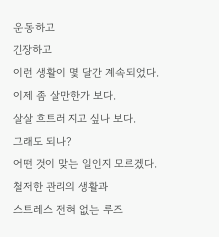운동하고
긴장하고
이런 생활이 몇 달간 계속되었다.
이제 좀 살만한가 보다.
살살 흐트러 지고 싶나 보다.
그래도 되나?
어떤 것이 맞는 일인지 모르겠다.
철저한 관리의 생활과
스트레스 전혀 없는 루즈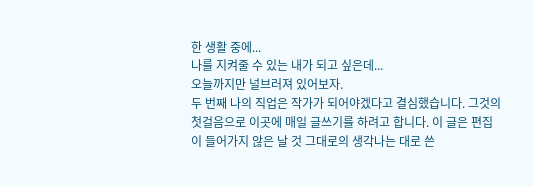한 생활 중에...
나를 지켜줄 수 있는 내가 되고 싶은데...
오늘까지만 널브러져 있어보자.
두 번째 나의 직업은 작가가 되어야겠다고 결심했습니다. 그것의 첫걸음으로 이곳에 매일 글쓰기를 하려고 합니다. 이 글은 편집이 들어가지 않은 날 것 그대로의 생각나는 대로 쓴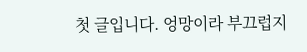첫 글입니다. 엉망이라 부끄럽지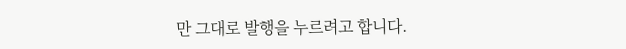만 그대로 발행을 누르려고 합니다.